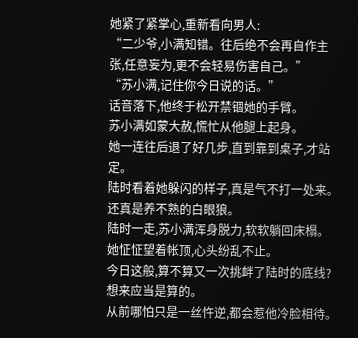她紧了紧掌心,重新看向男人:
“二少爷,小满知错。往后绝不会再自作主张,任意妄为,更不会轻易伤害自己。”
“苏小满,记住你今日说的话。”
话音落下,他终于松开禁锢她的手臂。
苏小满如蒙大赦,慌忙从他腿上起身。
她一连往后退了好几步,直到靠到桌子,才站定。
陆时看着她躲闪的样子,真是气不打一处来。
还真是养不熟的白眼狼。
陆时一走,苏小满浑身脱力,软软躺回床榻。
她怔怔望着帐顶,心头纷乱不止。
今日这般,算不算又一次挑衅了陆时的底线?
想来应当是算的。
从前哪怕只是一丝忤逆,都会惹他冷脸相待。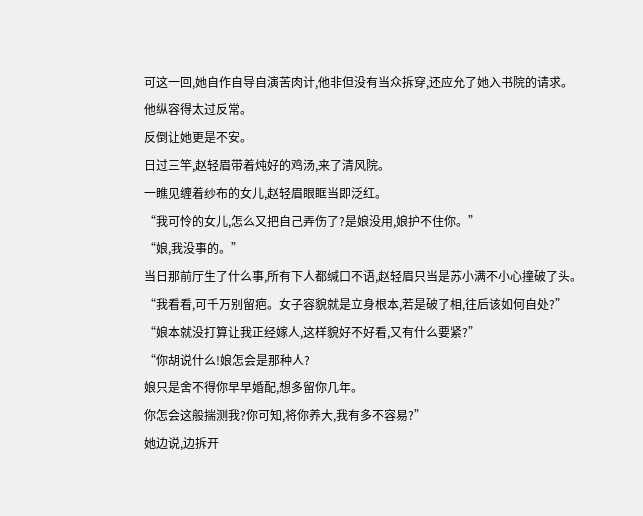可这一回,她自作自导自演苦肉计,他非但没有当众拆穿,还应允了她入书院的请求。
他纵容得太过反常。
反倒让她更是不安。
日过三竿,赵轻眉带着炖好的鸡汤,来了清风院。
一瞧见缠着纱布的女儿,赵轻眉眼眶当即泛红。
“我可怜的女儿,怎么又把自己弄伤了?是娘没用,娘护不住你。”
“娘,我没事的。”
当日那前厅生了什么事,所有下人都缄口不语,赵轻眉只当是苏小满不小心撞破了头。
“我看看,可千万别留疤。女子容貌就是立身根本,若是破了相,往后该如何自处?”
“娘本就没打算让我正经嫁人,这样貌好不好看,又有什么要紧?”
“你胡说什么!娘怎会是那种人?
娘只是舍不得你早早婚配,想多留你几年。
你怎会这般揣测我?你可知,将你养大,我有多不容易?”
她边说,边拆开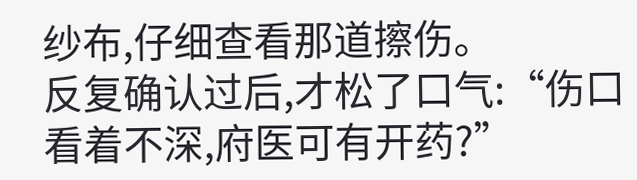纱布,仔细查看那道擦伤。
反复确认过后,才松了口气:“伤口看着不深,府医可有开药?”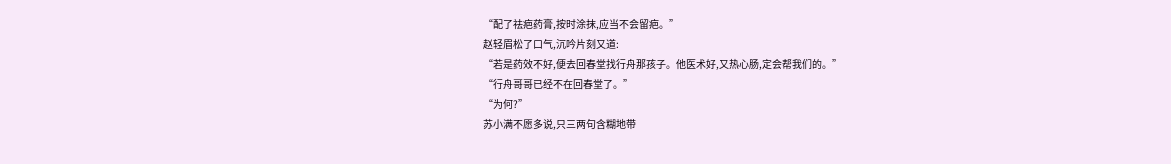“配了祛疤药膏,按时涂抹,应当不会留疤。”
赵轻眉松了口气,沉吟片刻又道:
“若是药效不好,便去回春堂找行舟那孩子。他医术好,又热心肠,定会帮我们的。”
“行舟哥哥已经不在回春堂了。”
“为何?”
苏小满不愿多说,只三两句含糊地带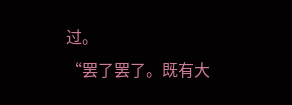过。
“罢了罢了。既有大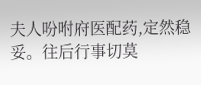夫人吩咐府医配药,定然稳妥。往后行事切莫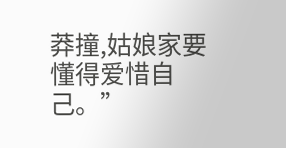莽撞,姑娘家要懂得爱惜自己。”